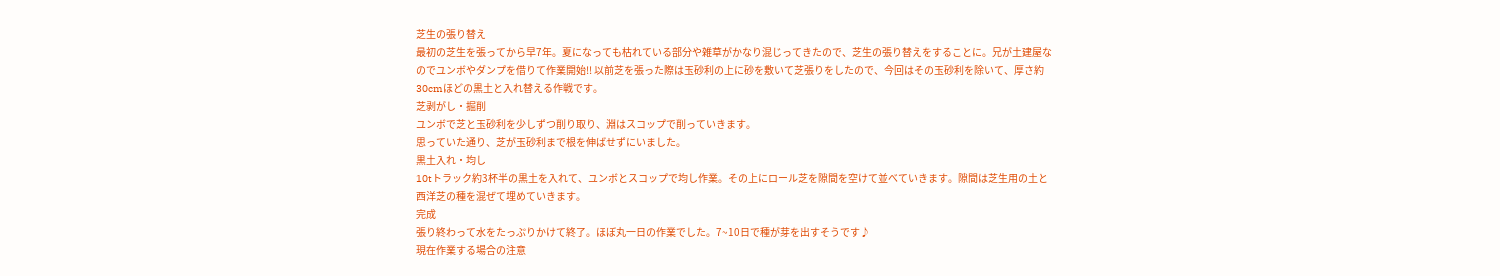芝生の張り替え
最初の芝生を張ってから早7年。夏になっても枯れている部分や雑草がかなり混じってきたので、芝生の張り替えをすることに。兄が土建屋なのでユンボやダンプを借りて作業開始!! 以前芝を張った際は玉砂利の上に砂を敷いて芝張りをしたので、今回はその玉砂利を除いて、厚さ約30cmほどの黒土と入れ替える作戦です。
芝剥がし・掘削
ユンボで芝と玉砂利を少しずつ削り取り、淵はスコップで削っていきます。
思っていた通り、芝が玉砂利まで根を伸ばせずにいました。
黒土入れ・均し
10tトラック約3杯半の黒土を入れて、ユンボとスコップで均し作業。その上にロール芝を隙間を空けて並べていきます。隙間は芝生用の土と西洋芝の種を混ぜて埋めていきます。
完成
張り終わって水をたっぷりかけて終了。ほぼ丸一日の作業でした。7~10日で種が芽を出すそうです♪
現在作業する場合の注意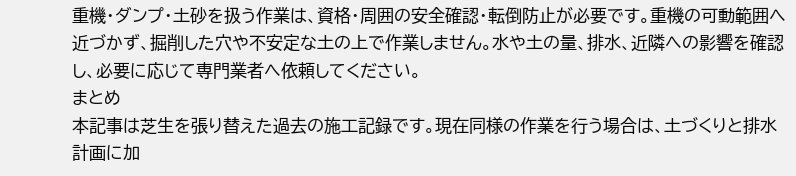重機・ダンプ・土砂を扱う作業は、資格・周囲の安全確認・転倒防止が必要です。重機の可動範囲へ近づかず、掘削した穴や不安定な土の上で作業しません。水や土の量、排水、近隣への影響を確認し、必要に応じて専門業者へ依頼してください。
まとめ
本記事は芝生を張り替えた過去の施工記録です。現在同様の作業を行う場合は、土づくりと排水計画に加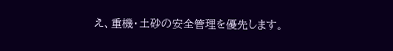え、重機・土砂の安全管理を優先します。